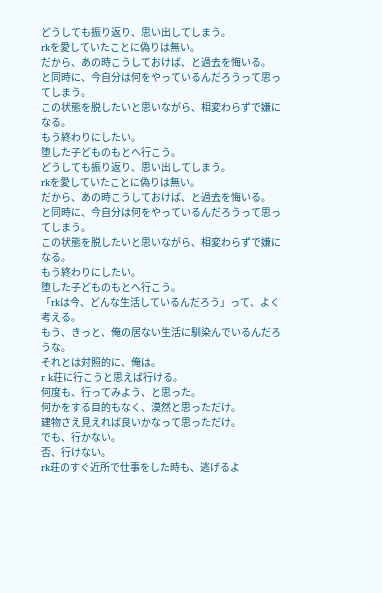どうしても振り返り、思い出してしまう。
rkを愛していたことに偽りは無い。
だから、あの時こうしておけば、と過去を悔いる。
と同時に、今自分は何をやっているんだろうって思ってしまう。
この状態を脱したいと思いながら、相変わらずで嫌になる。
もう終わりにしたい。
堕した子どものもとへ行こう。
どうしても振り返り、思い出してしまう。
rkを愛していたことに偽りは無い。
だから、あの時こうしておけば、と過去を悔いる。
と同時に、今自分は何をやっているんだろうって思ってしまう。
この状態を脱したいと思いながら、相変わらずで嫌になる。
もう終わりにしたい。
堕した子どものもとへ行こう。
「rkは今、どんな生活しているんだろう」って、よく考える。
もう、きっと、俺の居ない生活に馴染んでいるんだろうな。
それとは対照的に、俺は。
r k荘に行こうと思えば行ける。
何度も、行ってみよう、と思った。
何かをする目的もなく、漠然と思っただけ。
建物さえ見えれば良いかなって思っただけ。
でも、行かない。
否、行けない。
rk荘のすぐ近所で仕事をした時も、逃げるよ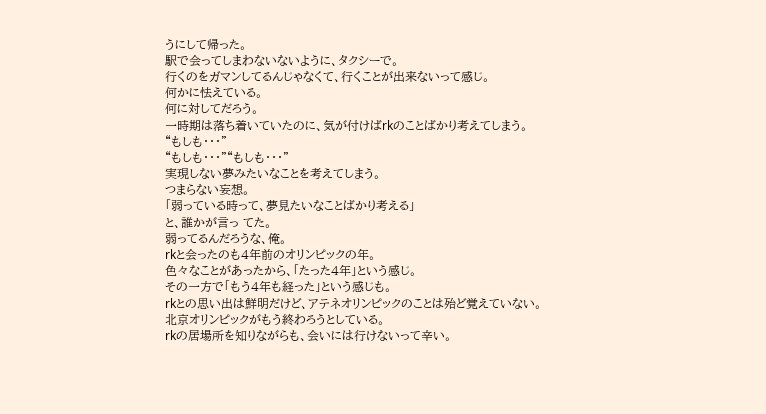うにして帰った。
駅で会ってしまわないないように、タクシーで。
行くのをガマンしてるんじゃなくて、行くことが出来ないって感じ。
何かに怯えている。
何に対してだろう。
一時期は落ち着いていたのに、気が付けばrkのことばかり考えてしまう。
“もしも・・・”
“もしも・・・”“もしも・・・”
実現しない夢みたいなことを考えてしまう。
つまらない妄想。
「弱っている時って、夢見たいなことばかり考える」
と、誰かが言っ てた。
弱ってるんだろうな、俺。
rkと会ったのも4年前のオリンピックの年。
色々なことがあったから、「たった4年」という感じ。
その一方で「もう4年も経った」という感じも。
rkとの思い出は鮮明だけど、アテネオリンピックのことは殆ど覚えていない。
北京オリンピックがもう終わろうとしている。
rkの居場所を知りながらも、会いには行けないって辛い。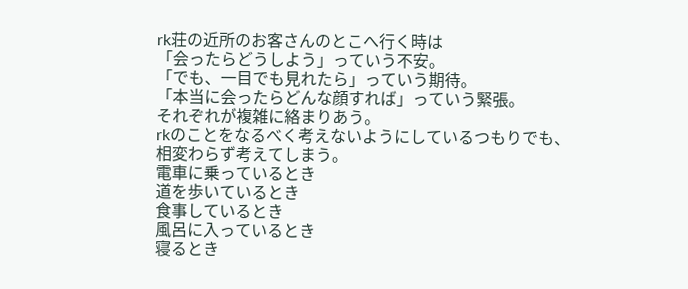rk荘の近所のお客さんのとこへ行く時は
「会ったらどうしよう」っていう不安。
「でも、一目でも見れたら」っていう期待。
「本当に会ったらどんな顔すれば」っていう緊張。
それぞれが複雑に絡まりあう。
rkのことをなるべく考えないようにしているつもりでも、相変わらず考えてしまう。
電車に乗っているとき
道を歩いているとき
食事しているとき
風呂に入っているとき
寝るとき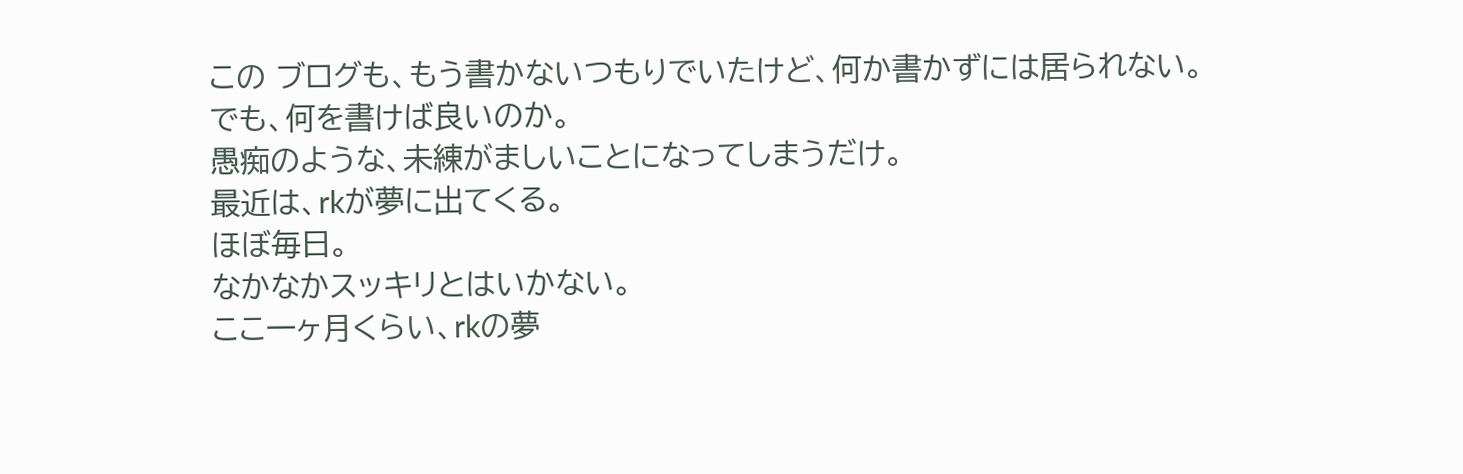この ブログも、もう書かないつもりでいたけど、何か書かずには居られない。
でも、何を書けば良いのか。
愚痴のような、未練がましいことになってしまうだけ。
最近は、rkが夢に出てくる。
ほぼ毎日。
なかなかスッキリとはいかない。
ここ一ヶ月くらい、rkの夢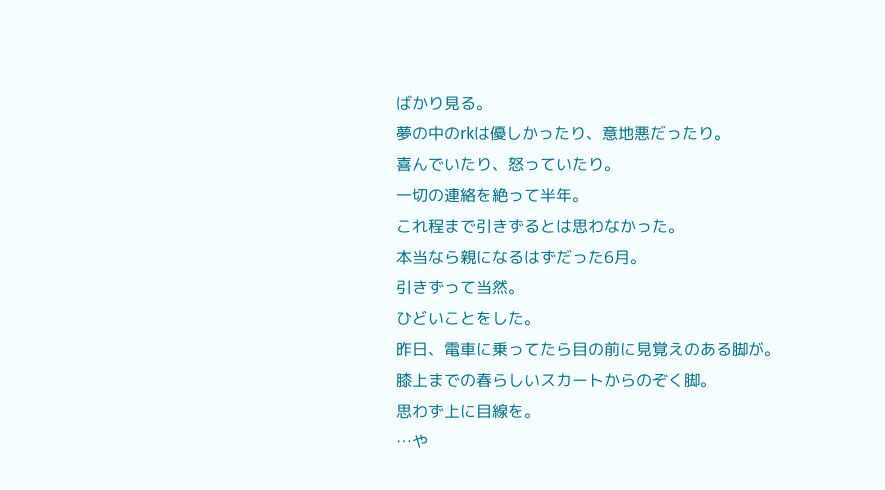ばかり見る。
夢の中のrkは優しかったり、意地悪だったり。
喜んでいたり、怒っていたり。
一切の連絡を絶って半年。
これ程まで引きずるとは思わなかった。
本当なら親になるはずだった6月。
引きずって当然。
ひどいことをした。
昨日、電車に乗ってたら目の前に見覚えのある脚が。
膝上までの春らしいスカートからのぞく脚。
思わず上に目線を。
…や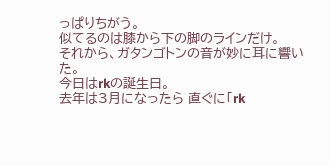っぱりちがう。
似てるのは膝から下の脚のラインだけ。
それから、ガタンゴトンの音が妙に耳に響いた。
今日はrkの誕生日。
去年は3月になったら 直ぐに「rk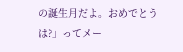の誕生月だよ。おめでとうは?」ってメー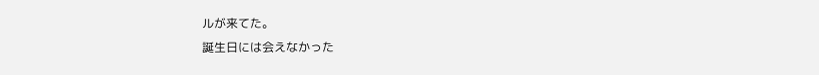ルが来てた。
誕生日には会えなかった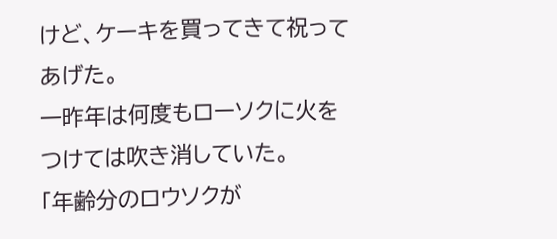けど、ケーキを買ってきて祝ってあげた。
一昨年は何度もローソクに火をつけては吹き消していた。
「年齢分のロウソクが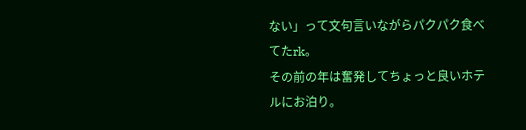ない」って文句言いながらパクパク食べてたrk。
その前の年は奮発してちょっと良いホテルにお泊り。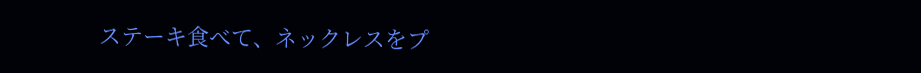ステーキ食べて、ネックレスをプ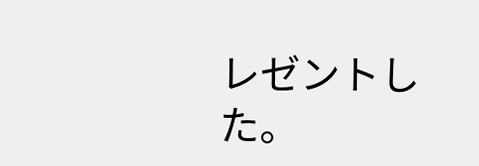レゼントした。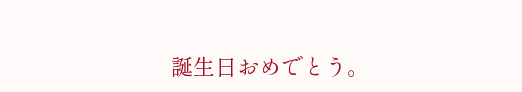誕生日おめでとう。